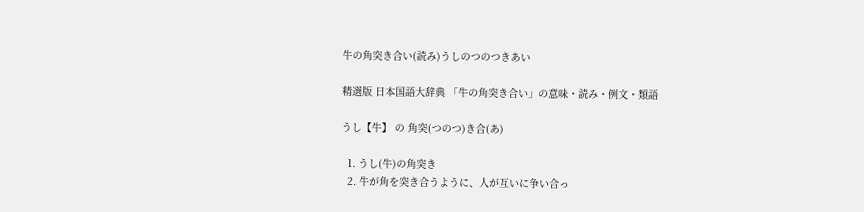牛の角突き合い(読み)うしのつのつきあい

精選版 日本国語大辞典 「牛の角突き合い」の意味・読み・例文・類語

うし【牛】 の 角突(つのつ)き合(あ)

  1. うし(牛)の角突き
  2. 牛が角を突き合うように、人が互いに争い合っ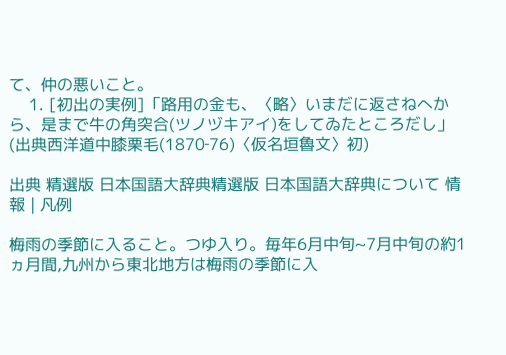て、仲の悪いこと。
    1. [初出の実例]「路用の金も、〈略〉いまだに返さねへから、是まで牛の角突合(ツノヅキアイ)をしてゐたところだし」(出典西洋道中膝栗毛(1870‐76)〈仮名垣魯文〉初)

出典 精選版 日本国語大辞典精選版 日本国語大辞典について 情報 | 凡例

梅雨の季節に入ること。つゆ入り。毎年6月中旬~7月中旬の約1ヵ月間,九州から東北地方は梅雨の季節に入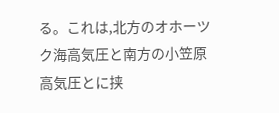る。これは,北方のオホーツク海高気圧と南方の小笠原高気圧とに挟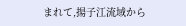まれて,揚子江流域から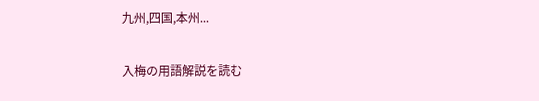九州,四国,本州...

入梅の用語解説を読む